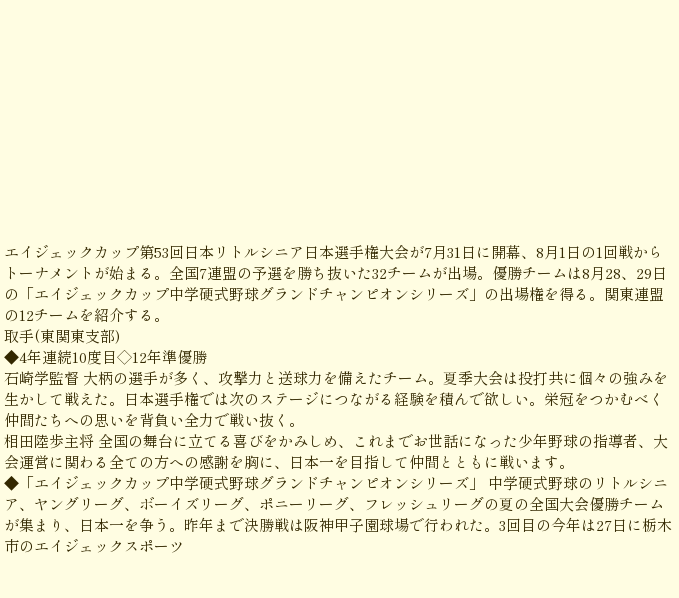エイジェックカップ第53回日本リトルシニア日本選手権大会が7月31日に開幕、8月1日の1回戦からトーナメントが始まる。全国7連盟の予選を勝ち抜いた32チームが出場。優勝チームは8月28、29日の「エイジェックカップ中学硬式野球グランドチャンピオンシリーズ」の出場権を得る。関東連盟の12チームを紹介する。
取手(東関東支部)
◆4年連続10度目◇12年準優勝
石崎学監督 大柄の選手が多く、攻撃力と送球力を備えたチーム。夏季大会は投打共に個々の強みを生かして戦えた。日本選手権では次のステージにつながる経験を積んで欲しい。栄冠をつかむべく仲間たちへの思いを背負い全力で戦い抜く。
相田陸歩主将 全国の舞台に立てる喜びをかみしめ、これまでお世話になった少年野球の指導者、大会運営に関わる全ての方への感謝を胸に、日本一を目指して仲間とともに戦います。
◆「エイジェックカップ中学硬式野球グランドチャンピオンシリーズ」 中学硬式野球のリトルシニア、ヤングリーグ、ボーイズリーグ、ポニーリーグ、フレッシュリーグの夏の全国大会優勝チームが集まり、日本一を争う。昨年まで決勝戦は阪神甲子園球場で行われた。3回目の今年は27日に栃木市のエイジェックスポーツ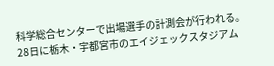科学総合センターで出場選手の計測会が行われる。28日に栃木・宇都宮市のエイジェックスタジアム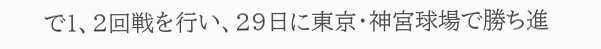で1、2回戦を行い、29日に東京・神宮球場で勝ち進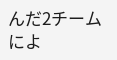んだ2チームによ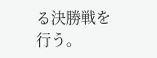る決勝戦を行う。